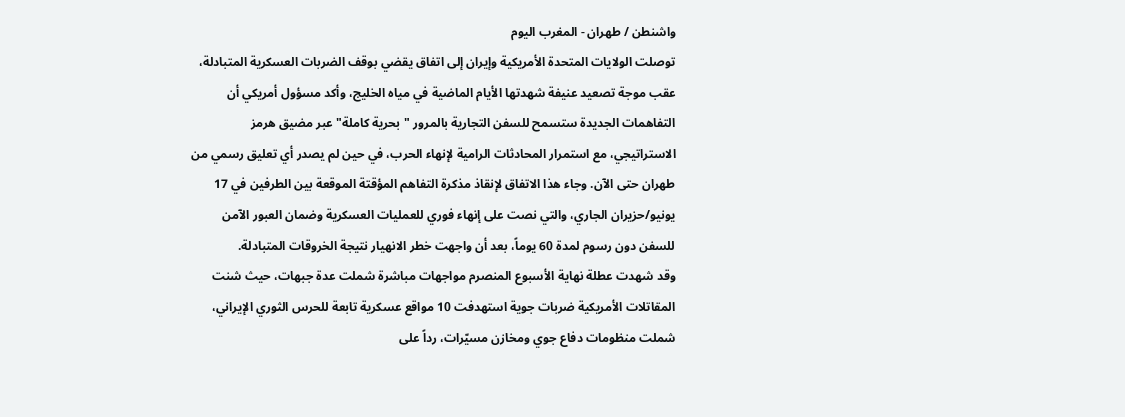واشنطن / طهران - المغرب اليوم
توصلت الولايات المتحدة الأمريكية وإيران إلى اتفاق يقضي بوقف الضربات العسكرية المتبادلة، عقب موجة تصعيد عنيفة شهدتها الأيام الماضية في مياه الخليج، وأكد مسؤول أمريكي أن التفاهمات الجديدة ستسمح للسفن التجارية بالمرور "بحرية كاملة" عبر مضيق هرمز الاستراتيجي، مع استمرار المحادثات الرامية لإنهاء الحرب، في حين لم يصدر أي تعليق رسمي من طهران حتى الآن. وجاء هذا الاتفاق لإنقاذ مذكرة التفاهم المؤقتة الموقعة بين الطرفين في 17 يونيو/حزيران الجاري، والتي نصت على إنهاء فوري للعمليات العسكرية وضمان العبور الآمن للسفن دون رسوم لمدة 60 يوماً، بعد أن واجهت خطر الانهيار نتيجة الخروقات المتبادلة.
وقد شهدت عطلة نهاية الأسبوع المنصرم مواجهات مباشرة شملت عدة جبهات، حيث شنت المقاتلات الأمريكية ضربات جوية استهدفت 10 مواقع عسكرية تابعة للحرس الثوري الإيراني، شملت منظومات دفاع جوي ومخازن مسيّرات، رداً على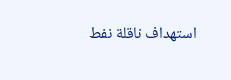استهداف ناقلة نفط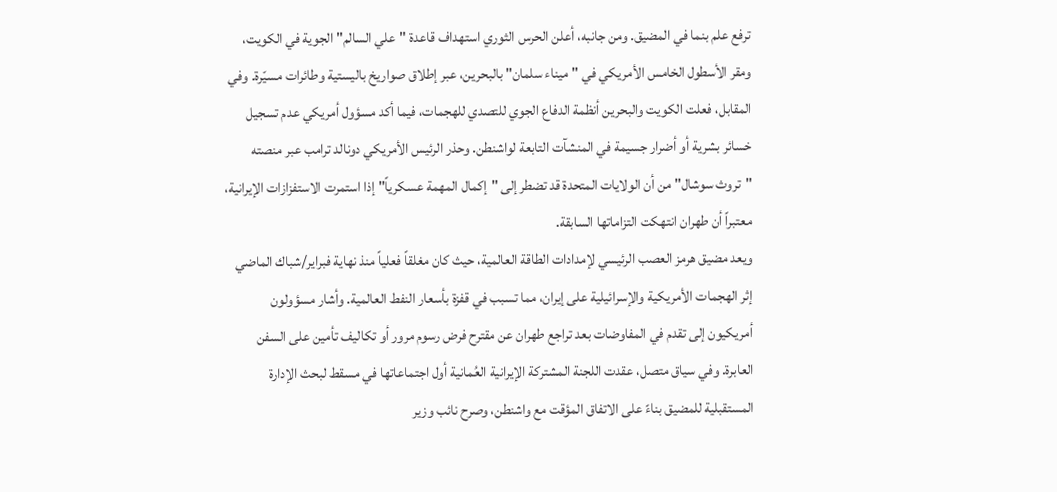ترفع علم بنما في المضيق. ومن جانبه، أعلن الحرس الثوري استهداف قاعدة "علي السالم" الجوية في الكويت، ومقر الأسطول الخامس الأمريكي في "ميناء سلمان" بالبحرين، عبر إطلاق صواريخ باليستية وطائرات مسيّرة. وفي المقابل، فعلت الكويت والبحرين أنظمة الدفاع الجوي للتصدي للهجمات، فيما أكد مسؤول أمريكي عدم تسجيل خسائر بشرية أو أضرار جسيمة في المنشآت التابعة لواشنطن. وحذر الرئيس الأمريكي دونالد ترامب عبر منصته "تروث سوشال" من أن الولايات المتحدة قد تضطر إلى "إكمال المهمة عسكرياً" إذا استمرت الاستفزازات الإيرانية، معتبراً أن طهران انتهكت التزاماتها السابقة.
ويعد مضيق هرمز العصب الرئيسي لإمدادات الطاقة العالمية، حيث كان مغلقاً فعلياً منذ نهاية فبراير/شباك الماضي إثر الهجمات الأمريكية والإسرائيلية على إيران، مما تسبب في قفزة بأسعار النفط العالمية. وأشار مسؤولون أمريكيون إلى تقدم في المفاوضات بعد تراجع طهران عن مقترح فرض رسوم مرور أو تكاليف تأمين على السفن العابرة. وفي سياق متصل، عقدت اللجنة المشتركة الإيرانية العُمانية أول اجتماعاتها في مسقط لبحث الإدارة المستقبلية للمضيق بناءً على الاتفاق المؤقت مع واشنطن، وصرح نائب وزير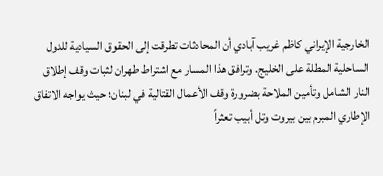الخارجية الإيراني كاظم غريب آبادي أن المحادثات تطرقت إلى الحقوق السيادية للدول الساحلية المطلة على الخليج. وترافق هذا المسار مع اشتراط طهران لثبات وقف إطلاق النار الشامل وتأمين الملاحة بضرورة وقف الأعمال القتالية في لبنان؛ حيث يواجه الاتفاق الإطاري المبرم بين بيروت وتل أبيب تعثراً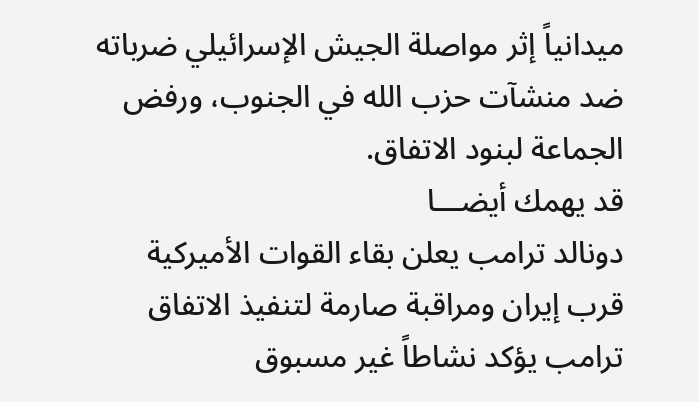ميدانياً إثر مواصلة الجيش الإسرائيلي ضرباته ضد منشآت حزب الله في الجنوب، ورفض الجماعة لبنود الاتفاق.
قد يهمك أيضـــا
دونالد ترامب يعلن بقاء القوات الأميركية قرب إيران ومراقبة صارمة لتنفيذ الاتفاق
ترامب يؤكد نشاطاً غير مسبوق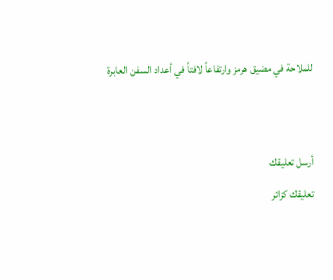للملاحة في مضيق هرمز وارتفاعاً لافتاً في أعداد السفن العابرة


أرسل تعليقك
تعليقك كزائر